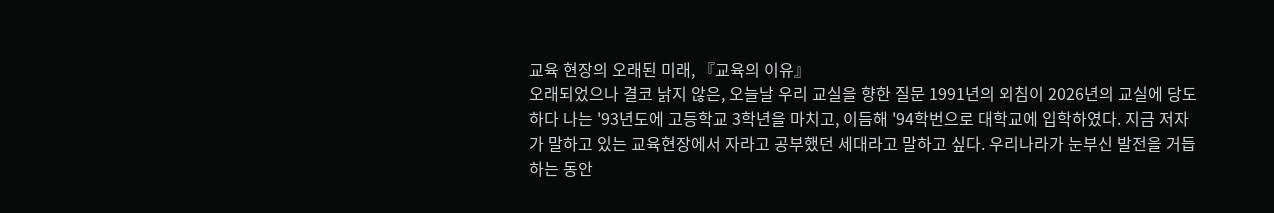교육 현장의 오래된 미래, 『교육의 이유』
오래되었으나 결코 낡지 않은, 오늘날 우리 교실을 향한 질문 1991년의 외침이 2026년의 교실에 당도하다 나는 '93년도에 고등학교 3학년을 마치고, 이듬해 '94학번으로 대학교에 입학하였다. 지금 저자가 말하고 있는 교육현장에서 자라고 공부했던 세대라고 말하고 싶다. 우리나라가 눈부신 발전을 거듭하는 동안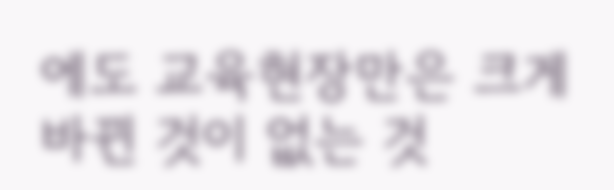에도 교육현장만은 크게 바뀐 것이 없는 것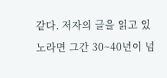같다. 저자의 글을 읽고 있노라면 그간 30~40년이 넘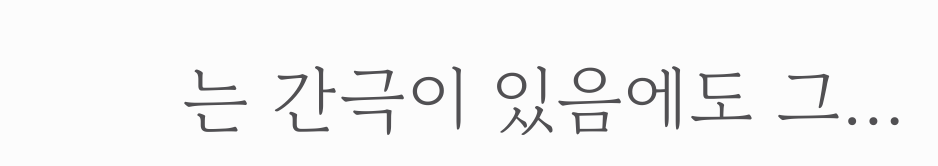는 간극이 있음에도 그…